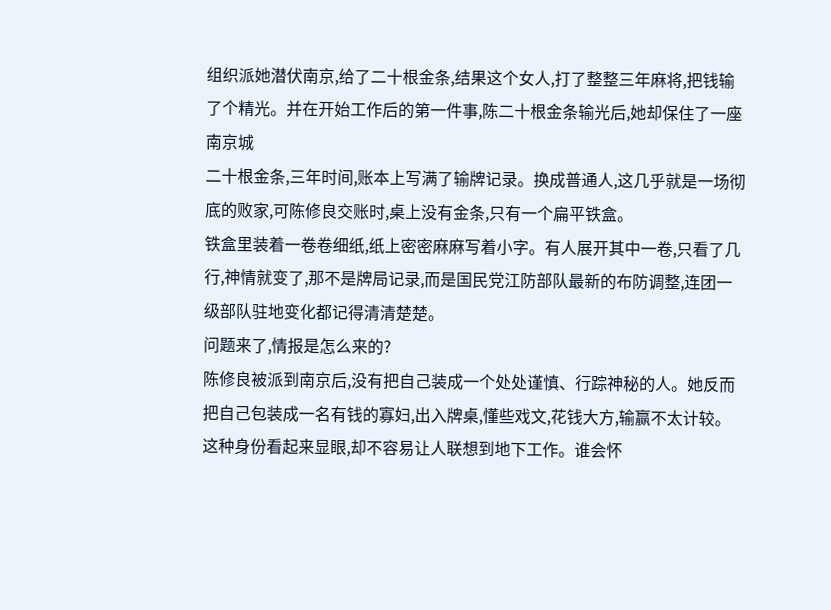组织派她潜伏南京,给了二十根金条,结果这个女人,打了整整三年麻将,把钱输了个精光。并在开始工作后的第一件事,陈二十根金条输光后,她却保住了一座南京城
二十根金条,三年时间,账本上写满了输牌记录。换成普通人,这几乎就是一场彻底的败家,可陈修良交账时,桌上没有金条,只有一个扁平铁盒。
铁盒里装着一卷卷细纸,纸上密密麻麻写着小字。有人展开其中一卷,只看了几行,神情就变了,那不是牌局记录,而是国民党江防部队最新的布防调整,连团一级部队驻地变化都记得清清楚楚。
问题来了,情报是怎么来的?
陈修良被派到南京后,没有把自己装成一个处处谨慎、行踪神秘的人。她反而把自己包装成一名有钱的寡妇,出入牌桌,懂些戏文,花钱大方,输赢不太计较。
这种身份看起来显眼,却不容易让人联想到地下工作。谁会怀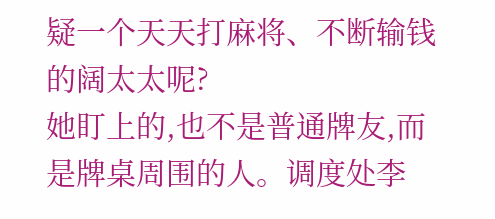疑一个天天打麻将、不断输钱的阔太太呢?
她盯上的,也不是普通牌友,而是牌桌周围的人。调度处李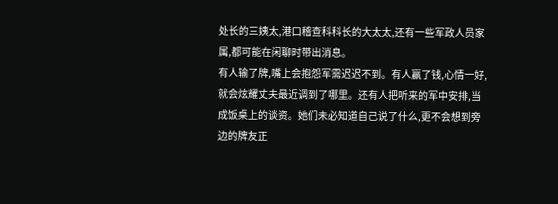处长的三姨太,港口稽查科科长的大太太,还有一些军政人员家属,都可能在闲聊时带出消息。
有人输了牌,嘴上会抱怨军需迟迟不到。有人赢了钱,心情一好,就会炫耀丈夫最近调到了哪里。还有人把听来的军中安排,当成饭桌上的谈资。她们未必知道自己说了什么,更不会想到旁边的牌友正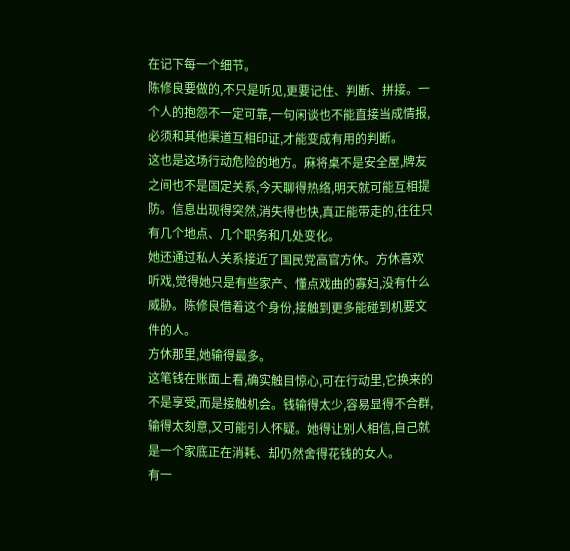在记下每一个细节。
陈修良要做的,不只是听见,更要记住、判断、拼接。一个人的抱怨不一定可靠,一句闲谈也不能直接当成情报,必须和其他渠道互相印证,才能变成有用的判断。
这也是这场行动危险的地方。麻将桌不是安全屋,牌友之间也不是固定关系,今天聊得热络,明天就可能互相提防。信息出现得突然,消失得也快,真正能带走的,往往只有几个地点、几个职务和几处变化。
她还通过私人关系接近了国民党高官方休。方休喜欢听戏,觉得她只是有些家产、懂点戏曲的寡妇,没有什么威胁。陈修良借着这个身份,接触到更多能碰到机要文件的人。
方休那里,她输得最多。
这笔钱在账面上看,确实触目惊心,可在行动里,它换来的不是享受,而是接触机会。钱输得太少,容易显得不合群,输得太刻意,又可能引人怀疑。她得让别人相信,自己就是一个家底正在消耗、却仍然舍得花钱的女人。
有一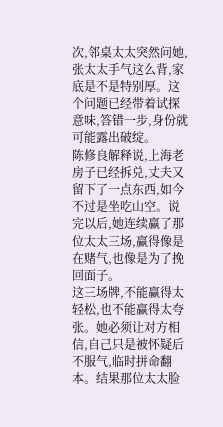次,邻桌太太突然问她,张太太手气这么背,家底是不是特别厚。这个问题已经带着试探意味,答错一步,身份就可能露出破绽。
陈修良解释说,上海老房子已经拆兑,丈夫又留下了一点东西,如今不过是坐吃山空。说完以后,她连续赢了那位太太三场,赢得像是在赌气,也像是为了挽回面子。
这三场牌,不能赢得太轻松,也不能赢得太夸张。她必须让对方相信,自己只是被怀疑后不服气,临时拼命翻本。结果那位太太脸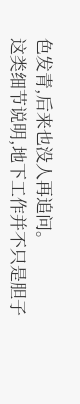色发青,后来也没人再追问。
这类细节说明,地下工作并不只是胆子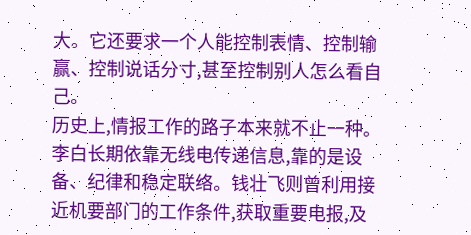大。它还要求一个人能控制表情、控制输赢、控制说话分寸,甚至控制别人怎么看自己。
历史上,情报工作的路子本来就不止一种。李白长期依靠无线电传递信息,靠的是设备、纪律和稳定联络。钱壮飞则曾利用接近机要部门的工作条件,获取重要电报,及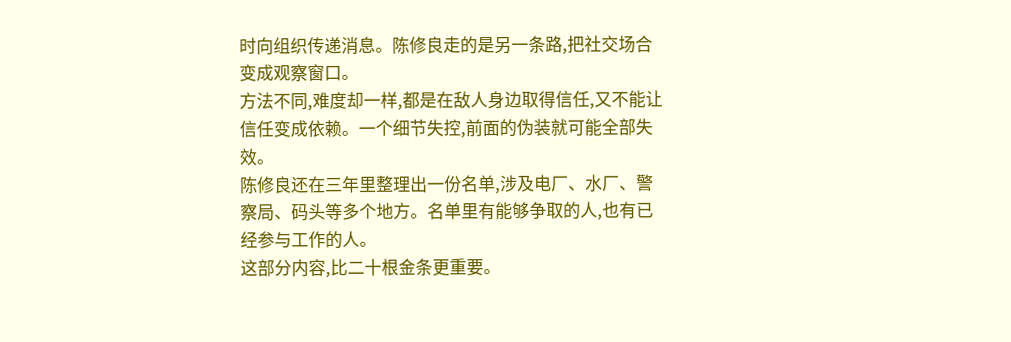时向组织传递消息。陈修良走的是另一条路,把社交场合变成观察窗口。
方法不同,难度却一样,都是在敌人身边取得信任,又不能让信任变成依赖。一个细节失控,前面的伪装就可能全部失效。
陈修良还在三年里整理出一份名单,涉及电厂、水厂、警察局、码头等多个地方。名单里有能够争取的人,也有已经参与工作的人。
这部分内容,比二十根金条更重要。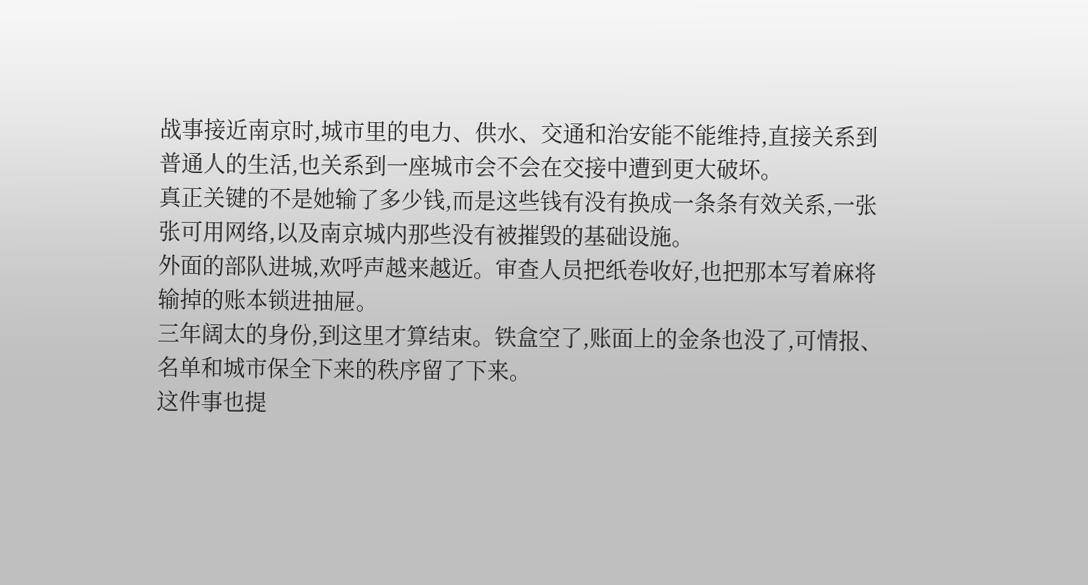战事接近南京时,城市里的电力、供水、交通和治安能不能维持,直接关系到普通人的生活,也关系到一座城市会不会在交接中遭到更大破坏。
真正关键的不是她输了多少钱,而是这些钱有没有换成一条条有效关系,一张张可用网络,以及南京城内那些没有被摧毁的基础设施。
外面的部队进城,欢呼声越来越近。审查人员把纸卷收好,也把那本写着麻将输掉的账本锁进抽屉。
三年阔太的身份,到这里才算结束。铁盒空了,账面上的金条也没了,可情报、名单和城市保全下来的秩序留了下来。
这件事也提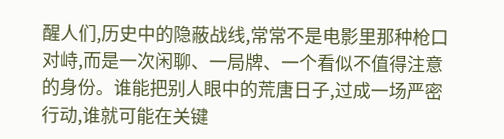醒人们,历史中的隐蔽战线,常常不是电影里那种枪口对峙,而是一次闲聊、一局牌、一个看似不值得注意的身份。谁能把别人眼中的荒唐日子,过成一场严密行动,谁就可能在关键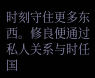时刻守住更多东西。修良便通过私人关系与时任国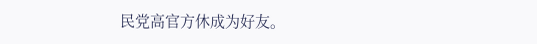民党高官方休成为好友。